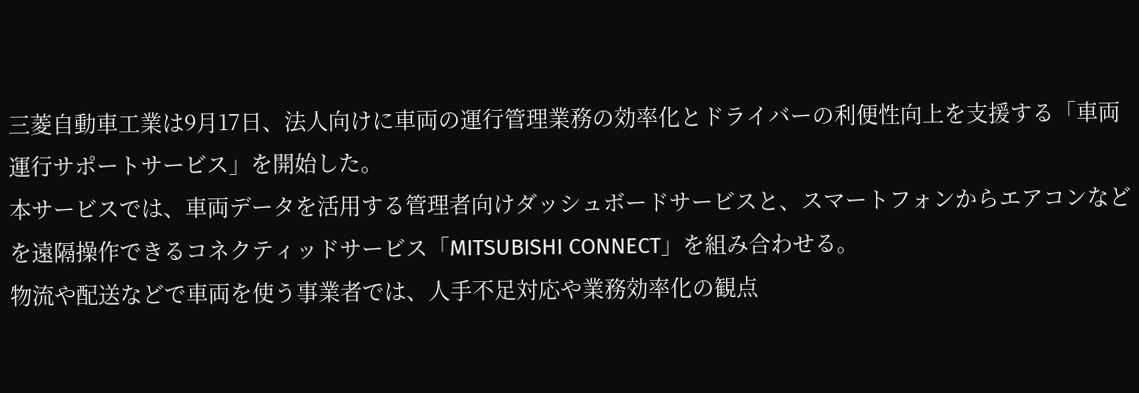三菱自動車工業は9月17日、法人向けに車両の運行管理業務の効率化とドライバーの利便性向上を支援する「車両運行サポートサービス」を開始した。
本サービスでは、車両データを活用する管理者向けダッシュボードサービスと、スマートフォンからエアコンなどを遠隔操作できるコネクティッドサービス「MITSUBISHI CONNECT」を組み合わせる。
物流や配送などで車両を使う事業者では、人手不足対応や業務効率化の観点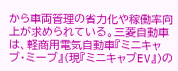から車両管理の省力化や稼働率向上が求められている。三菱自動車は、軽商用電気自動車『ミニキャブ・ミーブ』(現『ミニキャブEV』)の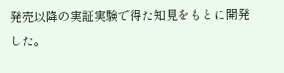発売以降の実証実験で得た知見をもとに開発した。